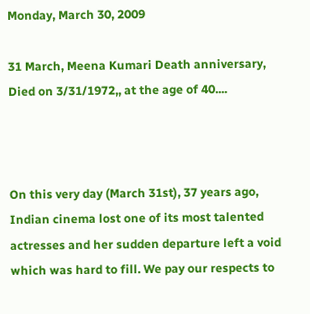Monday, March 30, 2009

31 March, Meena Kumari Death anniversary, Died on 3/31/1972,, at the age of 40....



On this very day (March 31st), 37 years ago, Indian cinema lost one of its most talented actresses and her sudden departure left a void which was hard to fill. We pay our respects to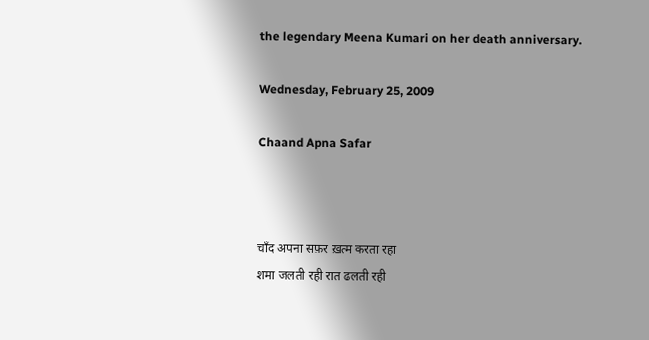the legendary Meena Kumari on her death anniversary.

Wednesday, February 25, 2009

Chaand Apna Safar



चाँद अपना सफ़र ख़त्म करता रहा
शमा जलती रही रात ढलती रही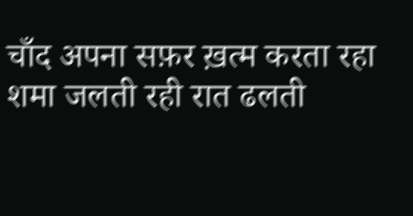चाँद अपना सफ़र ख़त्म करता रहा
शमा जलती रही रात ढलती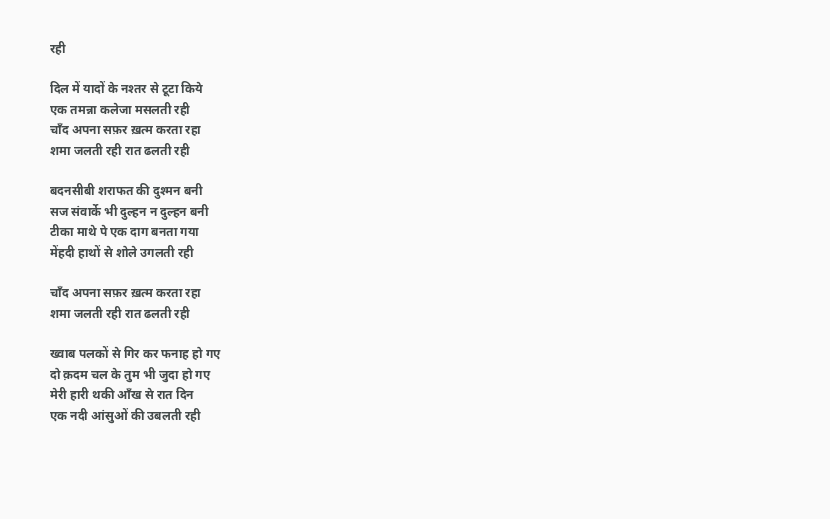रही

दिल में यादों के नश्तर से टूटा किये
एक तमन्ना कलेजा मसलती रही
चाँद अपना सफ़र ख़त्म करता रहा
शमा जलती रही रात ढलती रही

बदनसीबी शराफत की दुश्मन बनी
सज संवार्के भी दुल्हन न दुल्हन बनी
टीका माथे पे एक दाग बनता गया
मेंहदी हाथों से शोले उगलती रही

चाँद अपना सफ़र ख़त्म करता रहा
शमा जलती रही रात ढलती रही

ख्वाब पलकों से गिर कर फनाह हो गए
दो क़दम चल के तुम भी जुदा हो गए
मेरी हारी थकी आँख से रात दिन
एक नदी आंसुओं की उबलती रही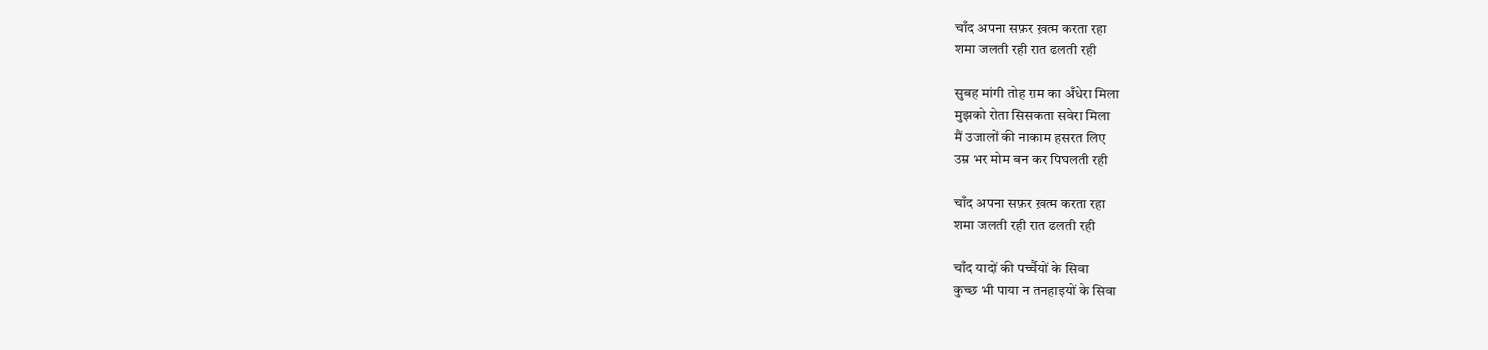चाँद अपना सफ़र ख़त्म करता रहा
शमा जलती रही रात ढलती रही

सुबह मांगी तोह ग़म का अँधेरा मिला
मुझको रोता सिसकता सवेरा मिला
मैं उजालों की नाकाम हसरत लिए
उम्र भर मोम बन कर पिघलती रही

चाँद अपना सफ़र ख़त्म करता रहा
शमा जलती रही रात ढलती रही

चाँद यादों की पर्च्चैयों के सिवा
कुच्छ भी पाया न तनहाइयों के सिवा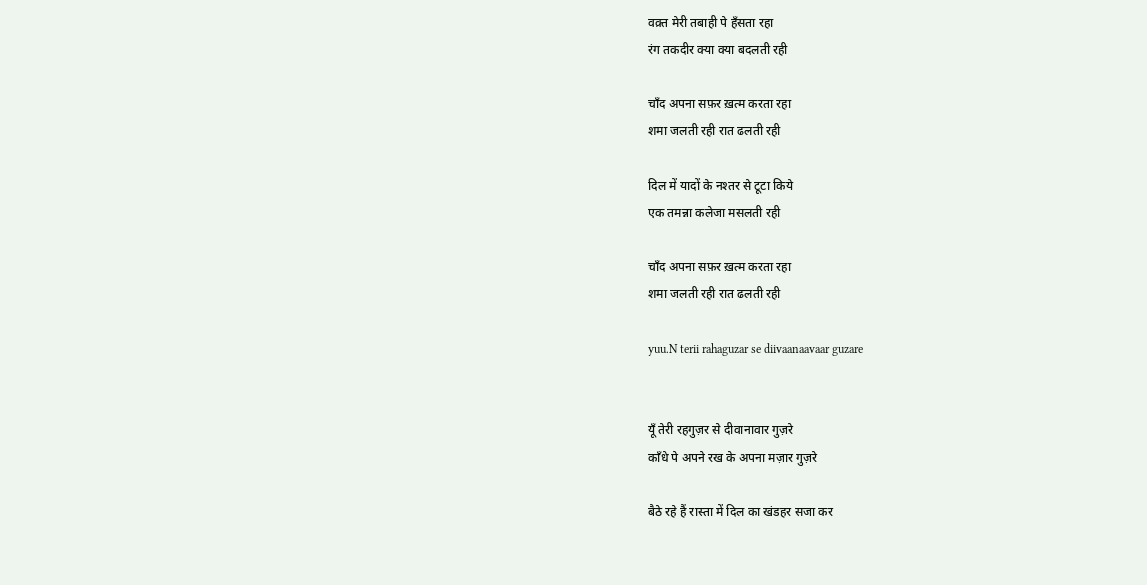वक़्त मेरी तबाही पे हँसता रहा
रंग तकदीर क्या क्या बदलती रही

चाँद अपना सफ़र ख़त्म करता रहा
शमा जलती रही रात ढलती रही

दिल में यादों के नश्तर से टूटा किये
एक तमन्ना कलेजा मसलती रही

चाँद अपना सफ़र ख़त्म करता रहा
शमा जलती रही रात ढलती रही

yuu.N terii rahaguzar se diivaanaavaar guzare


यूँ तेरी रहगुज़र से दीवानावार गुज़रे
काँधे पे अपने रख के अपना मज़ार गुज़रे

बैठे रहे हैं रास्ता में दिल का खंडहर सजा कर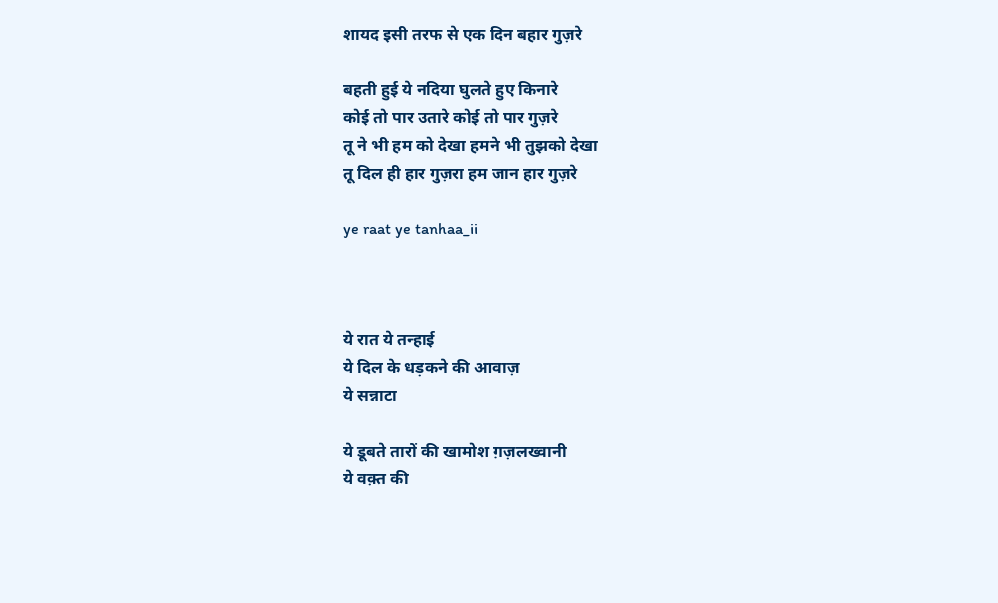शायद इसी तरफ से एक दिन बहार गुज़रे

बहती हुई ये नदिया घुलते हुए किनारे
कोई तो पार उतारे कोई तो पार गुज़रे
तू ने भी हम को देखा हमने भी तुझको देखा
तू दिल ही हार गुज़रा हम जान हार गुज़रे

ye raat ye tanhaa_ii



ये रात ये तन्हाई
ये दिल के धड़कने की आवाज़
ये सन्नाटा

ये डूबते तारों की खामोश ग़ज़लख्वानी
ये वक़्त की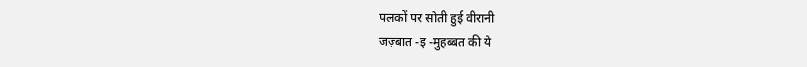पलकों पर सोती हुई वीरानी
जज़्बात -इ -मुहब्बत की ये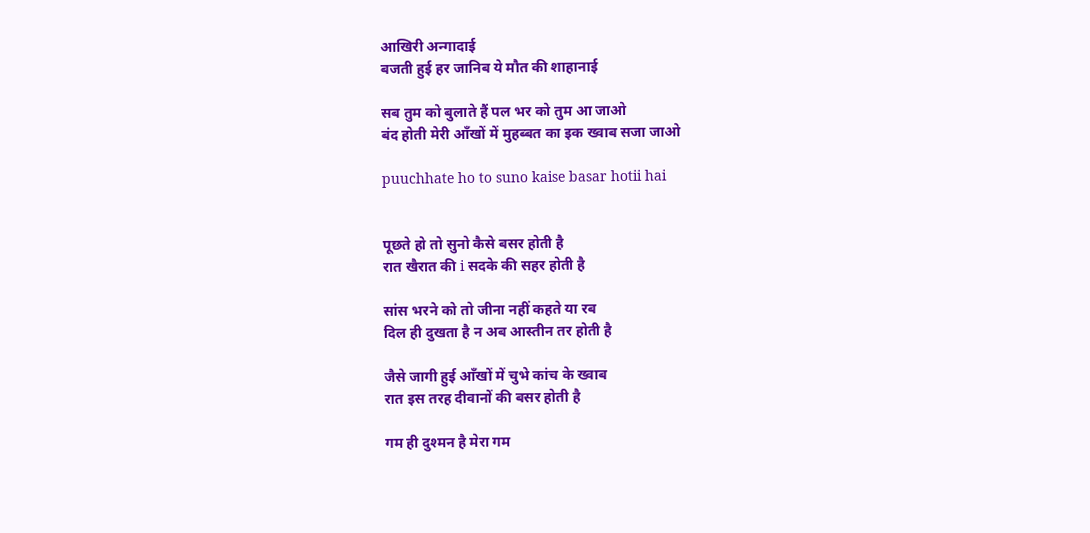आखिरी अन्गादाई
बजती हुई हर जानिब ये मौत की शाहानाई

सब तुम को बुलाते हैं पल भर को तुम आ जाओ
बंद होती मेरी आँखों में मुहब्बत का इक ख्वाब सजा जाओ

puuchhate ho to suno kaise basar hotii hai


पूछते हो तो सुनो कैसे बसर होती है
रात खैरात की i सदके की सहर होती है

सांस भरने को तो जीना नहीं कहते या रब
दिल ही दुखता है न अब आस्तीन तर होती है

जैसे जागी हुई आँखों में चुभे कांच के ख्वाब
रात इस तरह दीवानों की बसर होती है

गम ही दुश्मन है मेरा गम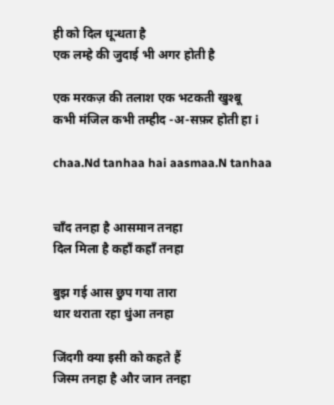ही को दिल धून्धता है
एक लम्हे की जुदाई भी अगर होती है

एक मरकज़ की तलाश एक भटकती खुश्बू
कभी मंजिल कभी तम्हीद -अ-सफ़र होती हा i

chaa.Nd tanhaa hai aasmaa.N tanhaa


चाँद तनहा है आसमान तनहा
दिल मिला है कहाँ कहाँ तनहा

बुझ गई आस छुप गया तारा
थार थराता रहा धुंआ तनहा

जिंदगी क्या इसी को कहते हैं
जिस्म तनहा है और जान तनहा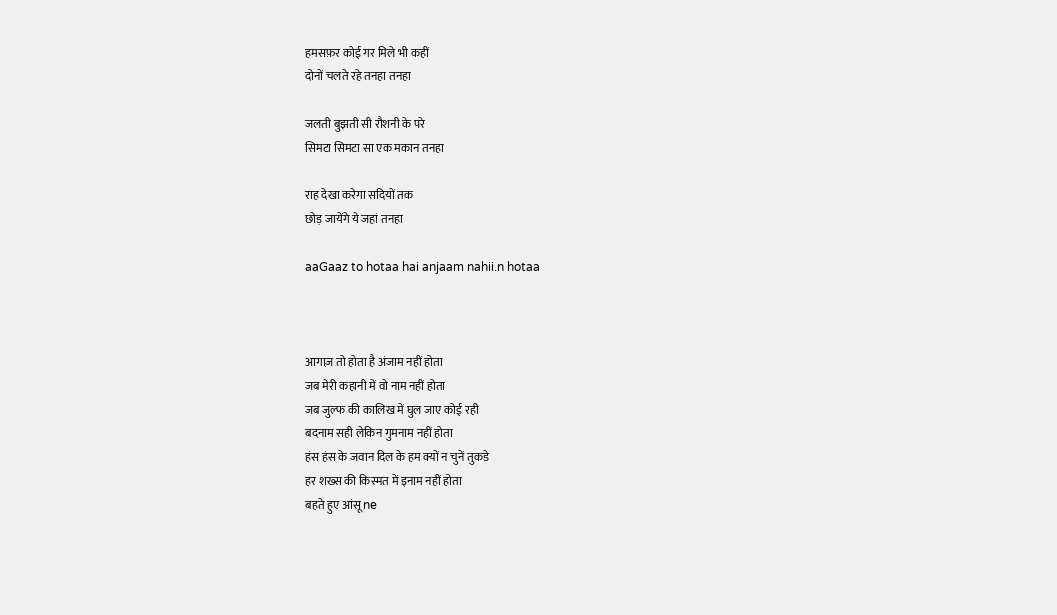हमसफ़र कोई गर मिले भी कहीं
दोनों चलते रहे तनहा तनहा

जलती बुझती सी रौशनी के परे
सिमटा सिमटा सा एक मकान तनहा

राह देखा करेगा सदियों तक
छोड़ जायेंगे ये जहां तनहा

aaGaaz to hotaa hai anjaam nahii.n hotaa



आगाज़ तो होता है अंजाम नहीं होता
जब मेरी कहानी में वो नाम नहीं होता
जब जुल्फ की कालिख में घुल जाए कोई रही
बदनाम सही लेकिन गुमनाम नहीं होता
हंस हंस के जवान दिल के हम क्यों न चुनें तुकडे
हर शख्स की किस्मत में इनाम नहीं होता
बहते हुए आंसू ne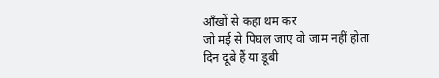आँखों से कहा थम कर
जो मई से पिघल जाए वो जाम नहीं होता
दिन दूबे हैं या डूबी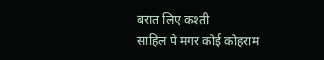बरात लिए कश्ती
साहिल पे मगर कोई कोहराम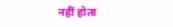नहीं होता